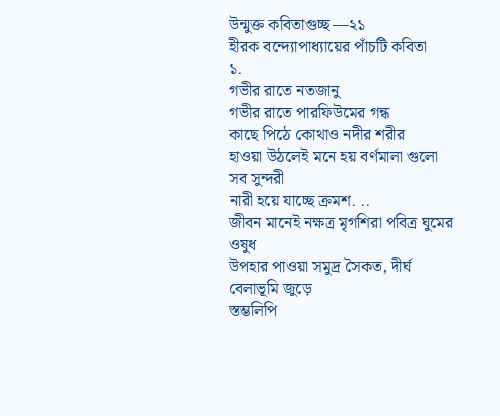উন্মুক্ত কবিতাগুচ্ছ —২১
হীরক বন্দ্যোপাধ্যায়ের পাঁচটি কবিতা
১.
গভীর রাতে নতজানু
গভীর রাতে পারফিউমের গন্ধ
কাছে পিঠে কোথাও নদীর শরীর
হাওয়া উঠলেই মনে হয় বৰ্ণমালা গুলো সব সুন্দরী
নারী হয়ে যাচ্ছে ক্রমশ. ..
জীবন মানেই নক্ষত্র মৃগশিরা পবিত্ৰ ঘুমের ওষুধ
উপহার পাওয়া সমুদ্র সৈকত, দীর্ঘ বেলাভূমি জুড়ে
স্তম্ভলিপি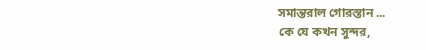সমান্তরাল গোরস্তান ...
কে যে কখন সুন্দর,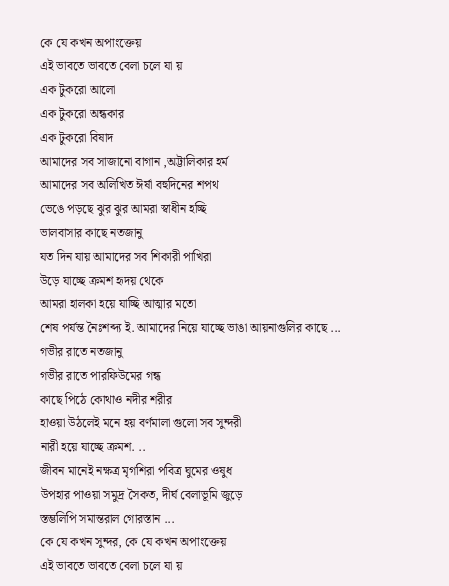কে যে কখন অপাংক্তেয়
এই ভাবতে ভাবতে বেলা চলে যা য়
এক টুকরো আলো
এক টুকরো অন্ধকার
এক টুকরো বিষাদ
আমাদের সব সাজানো বাগান ,অট্টালিকার হর্ম
আমাদের সব অলিখিত ঈর্ষা বহুদিনের শপথ
ভেঙে পড়ছে ঝুর ঝুর আমরা স্বাধীন হচ্ছি
ভালবাসার কাছে নতজানু
যত দিন যায় আমাদের সব শিকারী পাখিরা
উড়ে যাচ্ছে ক্রমশ হৃদয় থেকে
আমরা হালকা হয়ে যাচ্ছি আত্মার মতো
শেষ পর্যন্ত নৈঃশব্দ্য ই. আমাদের নিয়ে যাচ্ছে ভাঙা আয়নাগুলির কাছে ...
গভীর রাতে নতজানু
গভীর রাতে পারফিউমের গন্ধ
কাছে পিঠে কোথাও নদীর শরীর
হাওয়া উঠলেই মনে হয় বৰ্ণমালা গুলো সব সুন্দরী
নারী হয়ে যাচ্ছে ক্রমশ. ..
জীবন মানেই নক্ষত্র মৃগশিরা পবিত্ৰ ঘুমের ওষুধ
উপহার পাওয়া সমুদ্র সৈকত, দীর্ঘ বেলাভূমি জুড়ে
স্তম্ভলিপি সমান্তরাল গোরস্তান ...
কে যে কখন সুন্দর, কে যে কখন অপাংক্তেয়
এই ভাবতে ভাবতে বেলা চলে যা য়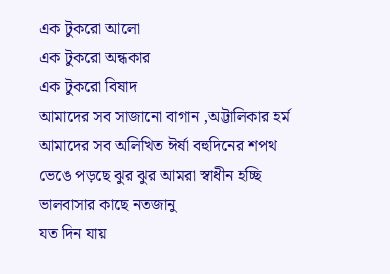এক টুকরো আলো
এক টুকরো অন্ধকার
এক টুকরো বিষাদ
আমাদের সব সাজানো বাগান ,অট্টালিকার হর্ম
আমাদের সব অলিখিত ঈর্ষা বহুদিনের শপথ
ভেঙে পড়ছে ঝুর ঝুর আমরা স্বাধীন হচ্ছি
ভালবাসার কাছে নতজানু
যত দিন যায়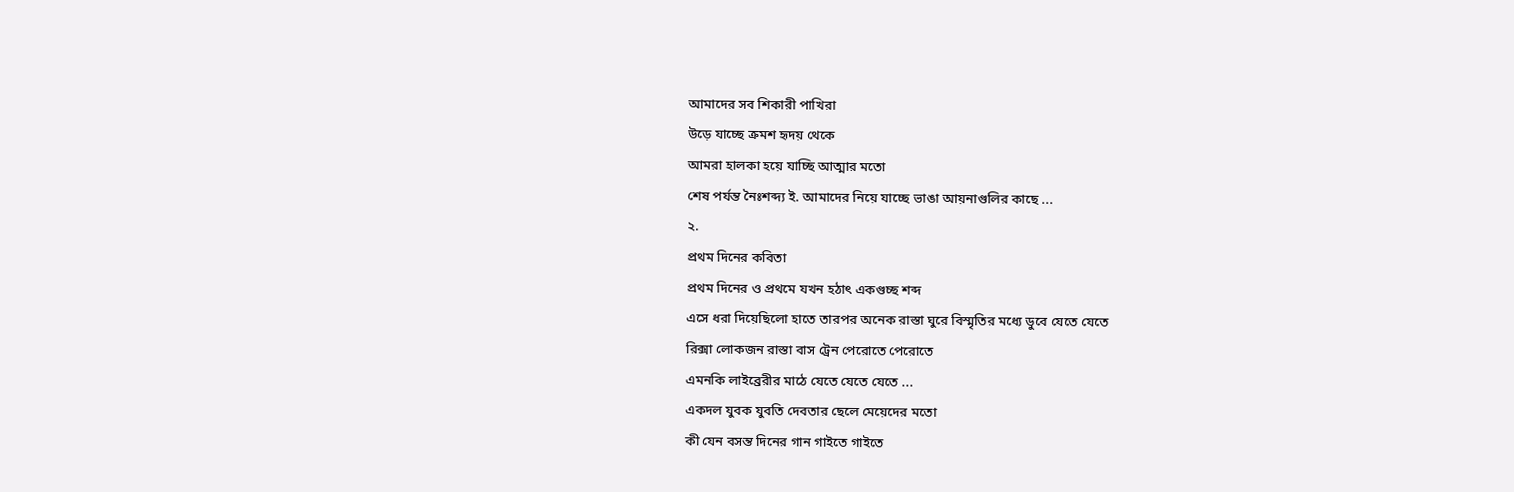আমাদের সব শিকারী পাখিরা
উড়ে যাচ্ছে ক্রমশ হৃদয় থেকে
আমরা হালকা হয়ে যাচ্ছি আত্মার মতো
শেষ পর্যন্ত নৈঃশব্দ্য ই. আমাদের নিয়ে যাচ্ছে ভাঙা আয়নাগুলির কাছে ...
২.
প্রথম দিনের কবিতা
প্রথম দিনের ও প্রথমে যখন হঠাৎ একগুচ্ছ শব্দ
এসে ধরা দিয়েছিলো হাতে তারপর অনেক রাস্তা ঘুরে বিস্মৃতির মধ্যে ডুবে যেতে যেতে
রিক্সা লোকজন রাস্তা বাস ট্রেন পেরোতে পেরোতে
এমনকি লাইব্রেরীর মাঠে যেতে যেতে যেতে ...
একদল যুবক যুবতি দেবতার ছেলে মেয়েদের মতো
কী যেন বসন্ত দিনের গান গাইতে গাইতে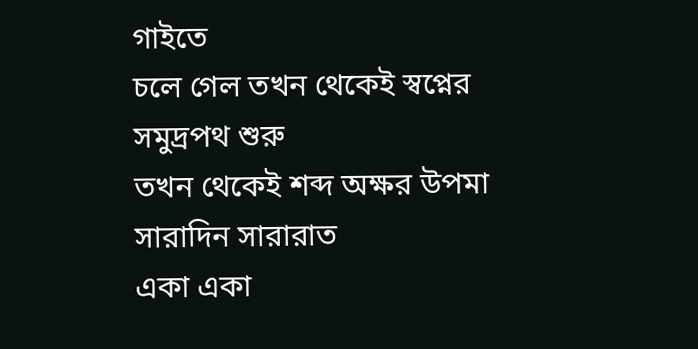গাইতে
চলে গেল তখন থেকেই স্বপ্নের সমুদ্রপথ শুরু
তখন থেকেই শব্দ অক্ষর উপমা সারাদিন সারারাত
একা একা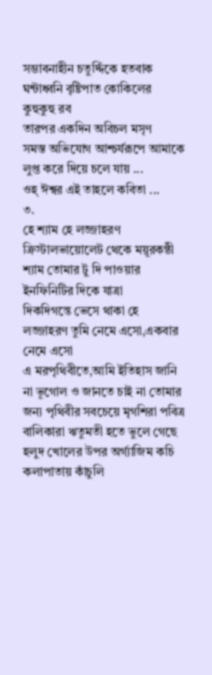সম্ভাবনাহীন চতুর্দ্দিকে হতবাক
ঘন্টাধ্বনি বৃষ্টিপাত কোকিলের কুহুকুহু রব
তারপর একদিন অবিচল মসৃণ
সমস্ত অভিযোগ আশ্চর্যরূপে আমাকে লুপ্ত করে দিয়ে চলে যায় ...
ওহ্ ঈশ্বর এই তাহলে কবিতা ...
৩.
হে শ্যাম হে লজ্জাহরণ
ক্রিস্টালভায়োলেট থেকে ময়ূরকন্ঠী শ্যাম তোমার টু দি পাওয়ার ইনফিনিটির দিকে যাত্রা
দিকদিগন্তে ভেসে থাকা হে লজ্জাহরণ তুমি নেমে এসো,একবার নেমে এসো
এ মরপৃথিবীতে,আমি ইতিহাস জানি না ভূগোল ও জানতে চাই না তোমার জন্য পৃথিবীর সবচেয়ে মৃগশিরা পবিত্ৰ বালিকারা ঋতুমতী হতে ভুলে গেছে
হলুদ খোলের উপর অর্গ্যাজিম কচি কলাপাতায় কাঁচুলি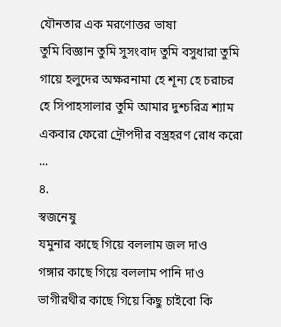যৌনতার এক মরণোত্তর ভাষা
তুমি বিজ্ঞান তুমি সুসংবাদ তুমি বসুধারা তুমি গায়ে হলুদের অক্ষরনামা হে শূন্য হে চরাচর
হে সিপাহসালার তুমি আমার দুশ্চরিত্র শ্যাম
একবার ফেরো দ্রৌপদীর বস্ত্রহরণ রোধ করো ...
৪.
স্বজনেষু
যমুনার কাছে গিয়ে বললাম জল দাও
গঙ্গার কাছে গিয়ে বললাম পানি দাও
ভাগীরথীর কাছে গিয়ে কিছু চাইবো কি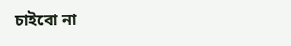চাইবো না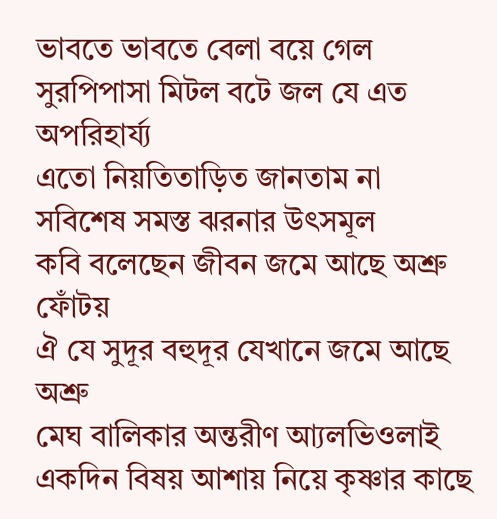ভাবতে ভাবতে বেলা বয়ে গেল
সুরপিপাসা মিটল বটে জল যে এত অপরিহার্য্য
এতো নিয়তিতাড়িত জানতাম না
সবিশেষ সমস্ত ঝরনার উৎসমূল
কবি বলেছেন জীবন জমে আছে অশ্রু ফোঁটয়
ঐ যে সুদূর বহুদূর যেখানে জমে আছে অশ্রু
মেঘ বালিকার অন্তরীণ আ্যলভিওলাই
একদিন বিষয় আশায় নিয়ে কৃষ্ণার কাছে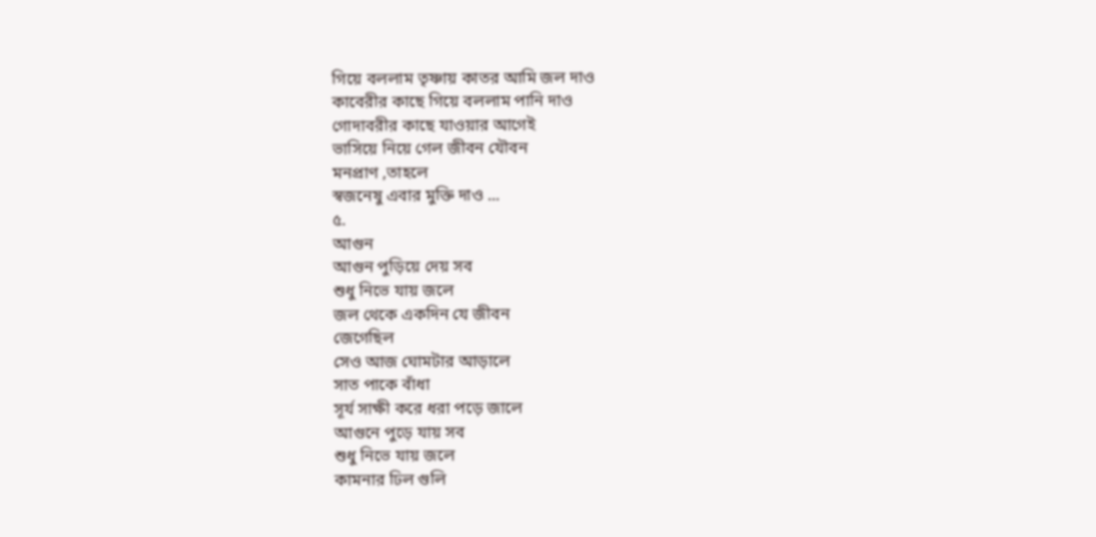গিয়ে বললাম তৃষ্ণায় কাতর আমি জল দাও
কাবেরীর কাছে গিয়ে বললাম পানি দাও
গোদাবরীর কাছে যাওয়ার আগেই
ভাসিয়ে নিয়ে গেল জীবন যৌবন
মনপ্রাণ ,তাহলে
স্বজনেষু এবার মুক্তি দাও ...
৫.
আগুন
আগুন পুড়িয়ে দেয় সব
শুধু নিভে যায় জলে
জল থেকে একদিন যে জীবন
জেগেছিল
সেও আজ ঘোমটার আড়ালে
সাত পাকে বাঁধা
সূর্য সাক্ষী করে ধরা পড়ে জালে
আগুনে পুড়ে যায় সব
শুধু নিভে যায় জলে
কামনার ঢিল গুলি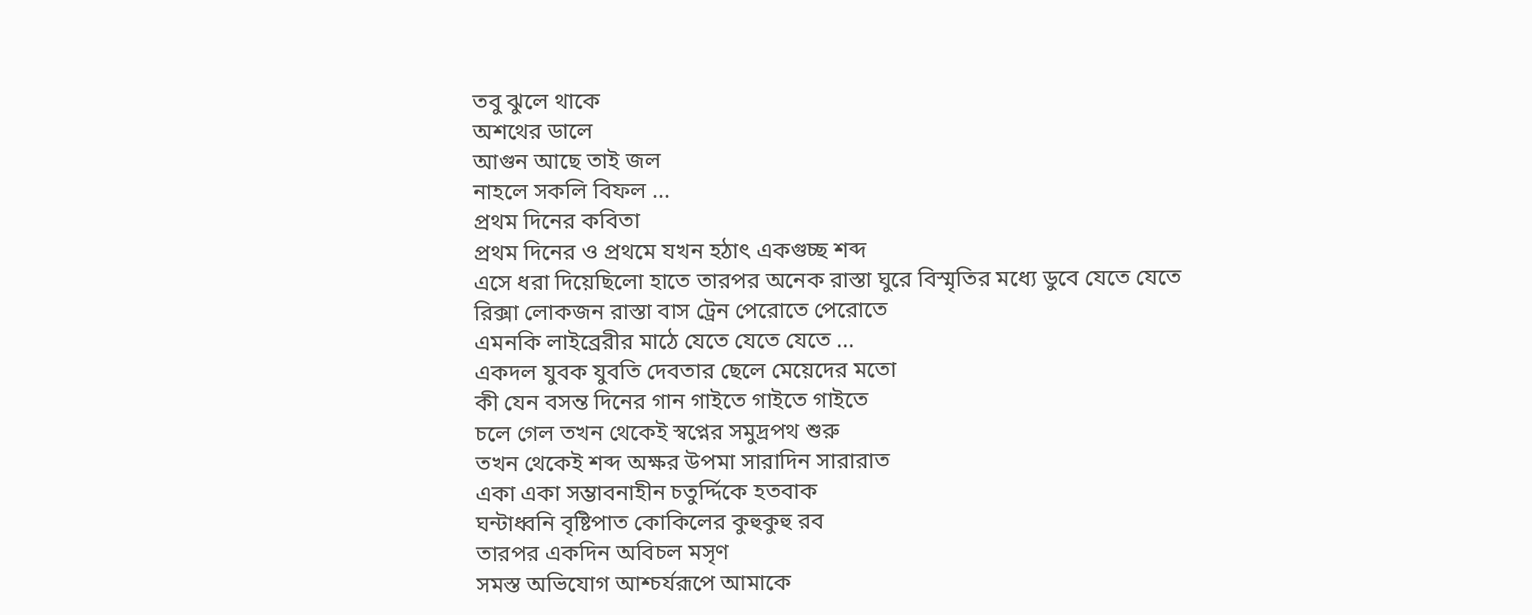তবু ঝুলে থাকে
অশথের ডালে
আগুন আছে তাই জল
নাহলে সকলি বিফল ...
প্রথম দিনের কবিতা
প্রথম দিনের ও প্রথমে যখন হঠাৎ একগুচ্ছ শব্দ
এসে ধরা দিয়েছিলো হাতে তারপর অনেক রাস্তা ঘুরে বিস্মৃতির মধ্যে ডুবে যেতে যেতে
রিক্সা লোকজন রাস্তা বাস ট্রেন পেরোতে পেরোতে
এমনকি লাইব্রেরীর মাঠে যেতে যেতে যেতে ...
একদল যুবক যুবতি দেবতার ছেলে মেয়েদের মতো
কী যেন বসন্ত দিনের গান গাইতে গাইতে গাইতে
চলে গেল তখন থেকেই স্বপ্নের সমুদ্রপথ শুরু
তখন থেকেই শব্দ অক্ষর উপমা সারাদিন সারারাত
একা একা সম্ভাবনাহীন চতুর্দ্দিকে হতবাক
ঘন্টাধ্বনি বৃষ্টিপাত কোকিলের কুহুকুহু রব
তারপর একদিন অবিচল মসৃণ
সমস্ত অভিযোগ আশ্চর্যরূপে আমাকে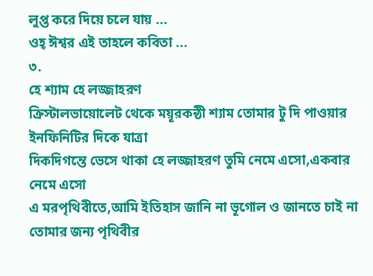লুপ্ত করে দিয়ে চলে যায় ...
ওহ্ ঈশ্বর এই তাহলে কবিতা ...
৩.
হে শ্যাম হে লজ্জাহরণ
ক্রিস্টালভায়োলেট থেকে ময়ূরকন্ঠী শ্যাম তোমার টু দি পাওয়ার ইনফিনিটির দিকে যাত্রা
দিকদিগন্তে ভেসে থাকা হে লজ্জাহরণ তুমি নেমে এসো,একবার নেমে এসো
এ মরপৃথিবীতে,আমি ইতিহাস জানি না ভূগোল ও জানতে চাই না তোমার জন্য পৃথিবীর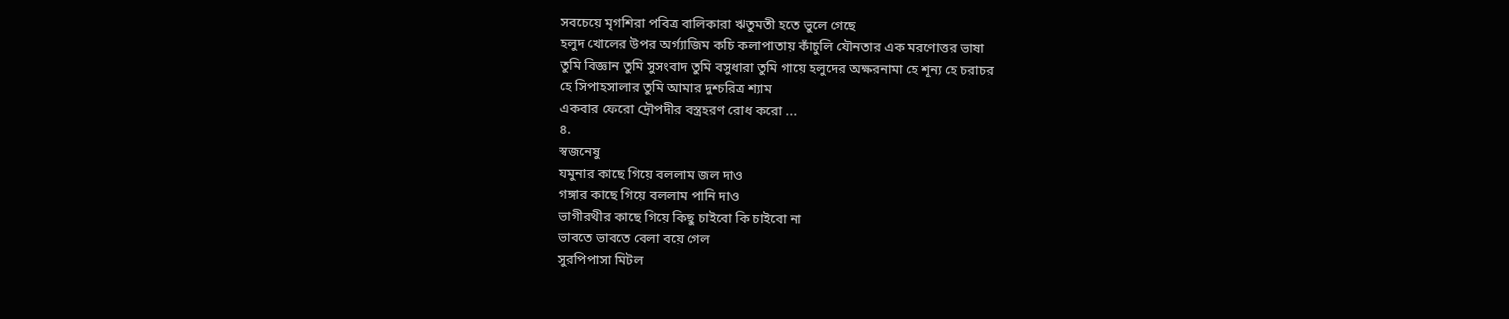সবচেয়ে মৃগশিরা পবিত্ৰ বালিকারা ঋতুমতী হতে ভুলে গেছে
হলুদ খোলের উপর অর্গ্যাজিম কচি কলাপাতায় কাঁচুলি যৌনতার এক মরণোত্তর ভাষা
তুমি বিজ্ঞান তুমি সুসংবাদ তুমি বসুধারা তুমি গায়ে হলুদের অক্ষরনামা হে শূন্য হে চরাচর
হে সিপাহসালার তুমি আমার দুশ্চরিত্র শ্যাম
একবার ফেরো দ্রৌপদীর বস্ত্রহরণ রোধ করো ...
৪.
স্বজনেষু
যমুনার কাছে গিয়ে বললাম জল দাও
গঙ্গার কাছে গিয়ে বললাম পানি দাও
ভাগীরথীর কাছে গিয়ে কিছু চাইবো কি চাইবো না
ভাবতে ভাবতে বেলা বয়ে গেল
সুরপিপাসা মিটল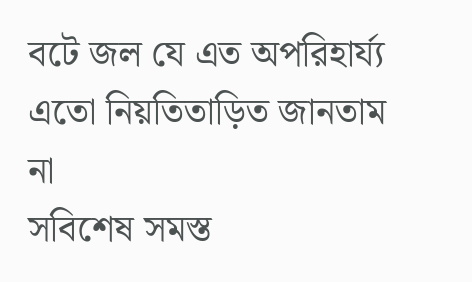বটে জল যে এত অপরিহার্য্য
এতো নিয়তিতাড়িত জানতাম না
সবিশেষ সমস্ত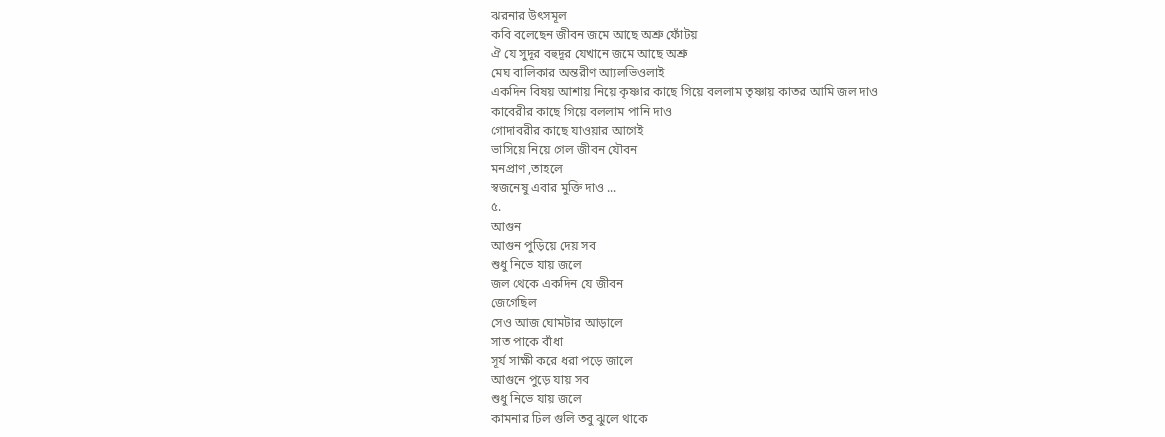ঝরনার উৎসমূল
কবি বলেছেন জীবন জমে আছে অশ্রু ফোঁটয়
ঐ যে সুদূর বহুদূর যেখানে জমে আছে অশ্রু
মেঘ বালিকার অন্তরীণ আ্যলভিওলাই
একদিন বিষয় আশায় নিয়ে কৃষ্ণার কাছে গিয়ে বললাম তৃষ্ণায় কাতর আমি জল দাও
কাবেরীর কাছে গিয়ে বললাম পানি দাও
গোদাবরীর কাছে যাওয়ার আগেই
ভাসিয়ে নিয়ে গেল জীবন যৌবন
মনপ্রাণ ,তাহলে
স্বজনেষু এবার মুক্তি দাও ...
৫.
আগুন
আগুন পুড়িয়ে দেয় সব
শুধু নিভে যায় জলে
জল থেকে একদিন যে জীবন
জেগেছিল
সেও আজ ঘোমটার আড়ালে
সাত পাকে বাঁধা
সূর্য সাক্ষী করে ধরা পড়ে জালে
আগুনে পুড়ে যায় সব
শুধু নিভে যায় জলে
কামনার ঢিল গুলি তবু ঝুলে থাকে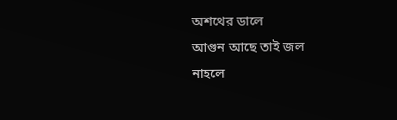অশথের ডালে
আগুন আছে তাই জল
নাহলে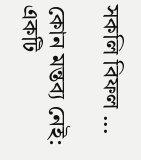সকলি বিফল ...

কোন মন্তব্য নেই:
একটি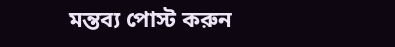মন্তব্য পোস্ট করুন